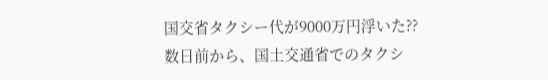国交省タクシー代が9000万円浮いた??
数日前から、国土交通省でのタクシ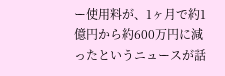ー使用料が、1ヶ月で約1億円から約600万円に減ったというニュースが話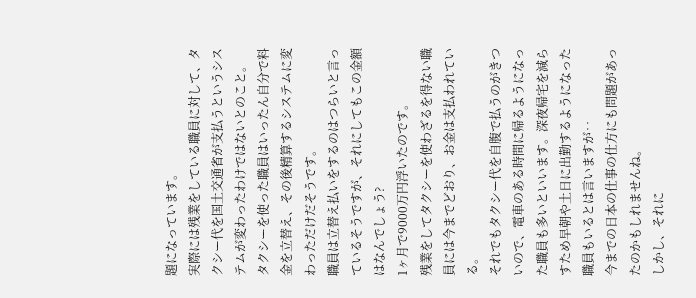題になっています。
実際には残業をしている職員に対して、タクシー代を国土交通省が支払うというシステムが変わったわけではないとのこと。
タクシーを使った職員はいったん自分で料金を立替え、その後精算するシステムに変わっただけだそうです。
職員は立替え払いをするのはつらいと言っているそうですが、それにしてもこの金額はなんでしょう?
1ヶ月で9000万円浮いたのです。
残業をしてタクシーを使わざるを得ない職員には今までどおり、お金は支払われている。
それでもタクシー代を自腹で払うのがきついので、電車のある時間に帰るようになった職員も多いといいます。深夜帰宅を減らすため早朝や土日に出勤するようになった職員もいるとは言いますが‥
今までの日本の仕事の仕方にも問題があったのかもしれませんね。
しかし、それに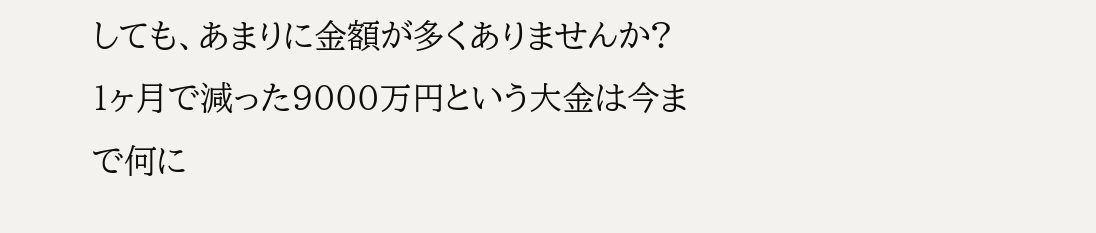しても、あまりに金額が多くありませんか?
1ヶ月で減った9000万円という大金は今まで何に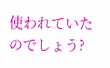使われていたのでしょう?